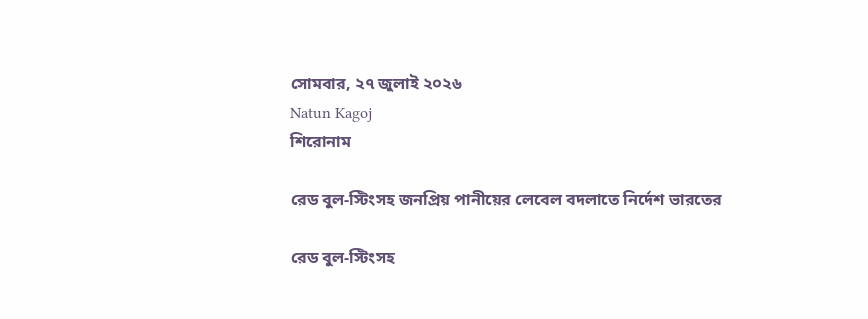সোমবার, ২৭ জুলাই ২০২৬
Natun Kagoj
শিরোনাম

রেড বুল-স্টিংসহ জনপ্রিয় পানীয়ের লেবেল বদলাতে নির্দেশ ভারতের

রেড বুল-স্টিংসহ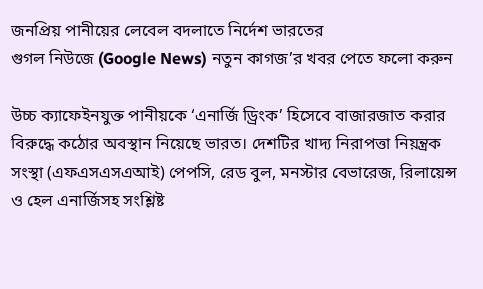জনপ্রিয় পানীয়ের লেবেল বদলাতে নির্দেশ ভারতের
গুগল নিউজে (Google News) নতুন কাগজ’র খবর পেতে ফলো করুন

উচ্চ ক্যাফেইনযুক্ত পানীয়কে ‘এনার্জি ড্রিংক’ হিসেবে বাজারজাত করার বিরুদ্ধে কঠোর অবস্থান নিয়েছে ভারত। দেশটির খাদ্য নিরাপত্তা নিয়ন্ত্রক সংস্থা (এফএসএসএআই) পেপসি, রেড বুল, মনস্টার বেভারেজ, রিলায়েন্স ও হেল এনার্জিসহ সংশ্লিষ্ট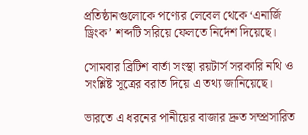প্রতিষ্ঠানগুলোকে পণ্যের লেবেল থেকে ‘এনার্জি ড্রিংক’ শব্দটি সরিয়ে ফেলতে নির্দেশ দিয়েছে।

সোমবার ব্রিটিশ বার্তা সংস্থা রয়টার্স সরকারি নথি ও সংশ্লিষ্ট সূত্রের বরাত দিয়ে এ তথ্য জানিয়েছে।

ভারতে এ ধরনের পানীয়ের বাজার দ্রুত সম্প্রসারিত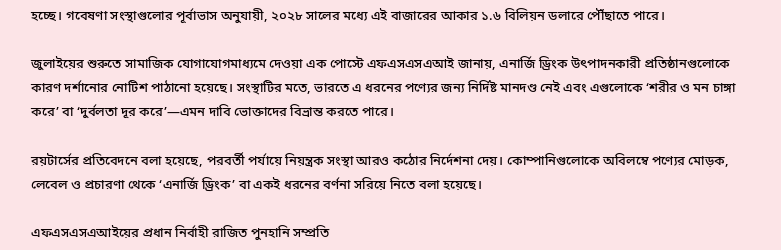হচ্ছে। গবেষণা সংস্থাগুলোর পূর্বাভাস অনুযায়ী, ২০২৮ সালের মধ্যে এই বাজারের আকার ১.৬ বিলিয়ন ডলারে পৌঁছাতে পারে।

জুলাইয়ের শুরুতে সামাজিক যোগাযোগমাধ্যমে দেওয়া এক পোস্টে এফএসএসএআই জানায়, এনার্জি ড্রিংক উৎপাদনকারী প্রতিষ্ঠানগুলোকে কারণ দর্শানোর নোটিশ পাঠানো হয়েছে। সংস্থাটির মতে, ভারতে এ ধরনের পণ্যের জন্য নির্দিষ্ট মানদণ্ড নেই এবং এগুলোকে ‘শরীর ও মন চাঙ্গা করে’ বা ‘দুর্বলতা দূর করে’—এমন দাবি ভোক্তাদের বিভ্রান্ত করতে পারে।

রয়টার্সের প্রতিবেদনে বলা হয়েছে, পরবর্তী পর্যায়ে নিয়ন্ত্রক সংস্থা আরও কঠোর নির্দেশনা দেয়। কোম্পানিগুলোকে অবিলম্বে পণ্যের মোড়ক, লেবেল ও প্রচারণা থেকে ‘এনার্জি ড্রিংক’ বা একই ধরনের বর্ণনা সরিয়ে নিতে বলা হয়েছে।

এফএসএসএআইয়ের প্রধান নির্বাহী রাজিত পুনহানি সম্প্রতি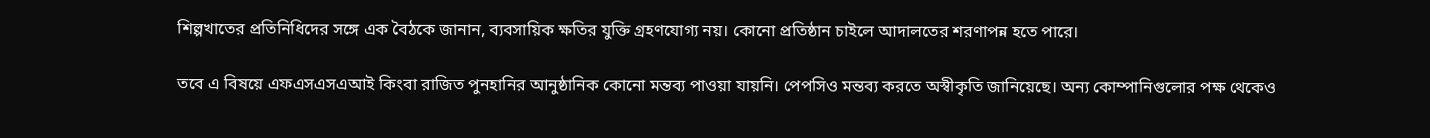শিল্পখাতের প্রতিনিধিদের সঙ্গে এক বৈঠকে জানান, ব্যবসায়িক ক্ষতির যুক্তি গ্রহণযোগ্য নয়। কোনো প্রতিষ্ঠান চাইলে আদালতের শরণাপন্ন হতে পারে।

তবে এ বিষয়ে এফএসএসএআই কিংবা রাজিত পুনহানির আনুষ্ঠানিক কোনো মন্তব্য পাওয়া যায়নি। পেপসিও মন্তব্য করতে অস্বীকৃতি জানিয়েছে। অন্য কোম্পানিগুলোর পক্ষ থেকেও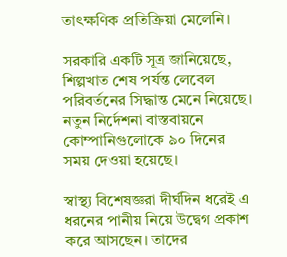তাৎক্ষণিক প্রতিক্রিয়া মেলেনি।

সরকারি একটি সূত্র জানিয়েছে, শিল্পখাত শেষ পর্যন্ত লেবেল পরিবর্তনের সিদ্ধান্ত মেনে নিয়েছে। নতুন নির্দেশনা বাস্তবায়নে কোম্পানিগুলোকে ৯০ দিনের সময় দেওয়া হয়েছে।

স্বাস্থ্য বিশেষজ্ঞরা দীর্ঘদিন ধরেই এ ধরনের পানীয় নিয়ে উদ্বেগ প্রকাশ করে আসছেন। তাদের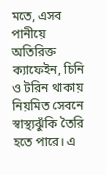মতে, এসব পানীয়ে অতিরিক্ত ক্যাফেইন, চিনি ও টরিন থাকায় নিয়মিত সেবনে স্বাস্থ্যঝুঁকি তৈরি হতে পারে। এ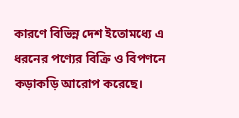কারণে বিভিন্ন দেশ ইতোমধ্যে এ ধরনের পণ্যের বিক্রি ও বিপণনে কড়াকড়ি আরোপ করেছে।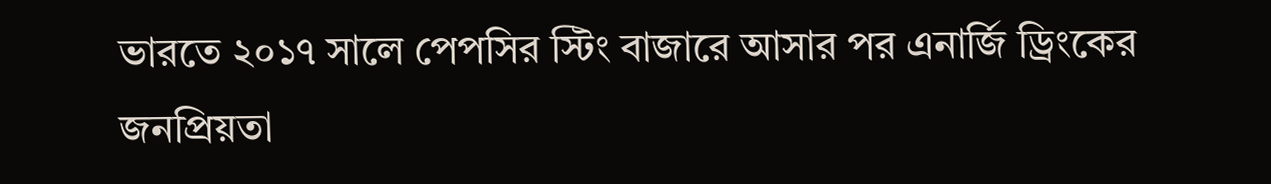ভারতে ২০১৭ সালে পেপসির স্টিং বাজারে আসার পর এনার্জি ড্রিংকের জনপ্রিয়তা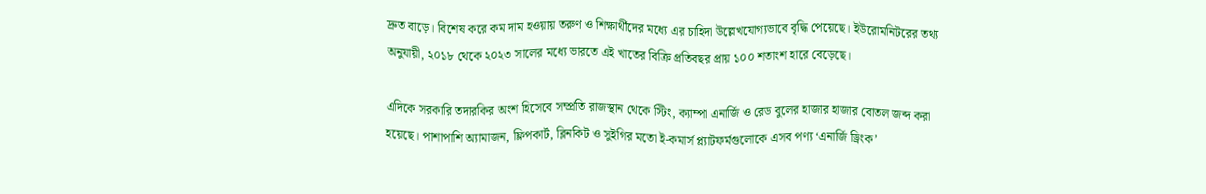দ্রুত বাড়ে। বিশেষ করে কম দাম হওয়ায় তরুণ ও শিক্ষার্থীদের মধ্যে এর চাহিদা উল্লেখযোগ্যভাবে বৃদ্ধি পেয়েছে। ইউরোমনিটরের তথ্য অনুযায়ী, ২০১৮ থেকে ২০২৩ সালের মধ্যে ভারতে এই খাতের বিক্রি প্রতিবছর প্রায় ১০০ শতাংশ হারে বেড়েছে।

এদিকে সরকারি তদারকির অংশ হিসেবে সম্প্রতি রাজস্থান থেকে স্টিং, ক্যাম্পা এনার্জি ও রেড বুলের হাজার হাজার বোতল জব্দ করা হয়েছে। পাশাপাশি অ্যামাজন, ফ্লিপকার্ট, ব্লিনকিট ও সুইগির মতো ই-কমার্স প্ল্যাটফর্মগুলোকে এসব পণ্য ‘এনার্জি ড্রিংক’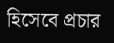হিসেবে প্রচার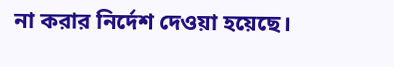না করার নির্দেশ দেওয়া হয়েছে।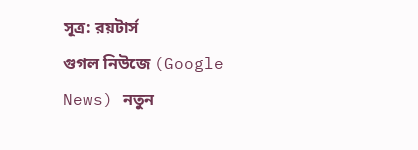সূত্র: রয়টার্স
গুগল নিউজে (Google News) নতুন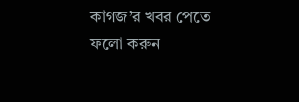কাগজ’র খবর পেতে ফলো করুন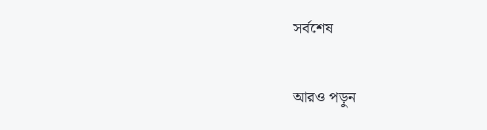সর্বশেষ

আরও পড়ুন